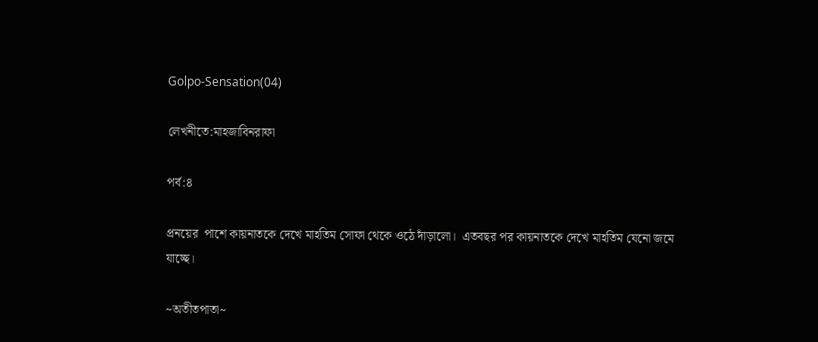Golpo-Sensation(04)

লেখনীতে:মাহজাবিনরাফা

পর্ব:৪

প্রনয়ের  পাশে কায়নাতকে দেখে মাহতিম সোফা থেকে ওঠে দাঁড়ালো।  এতবছর পর কায়নাতকে দেখে মাহতিম যেনো জমে যাচ্ছে।

~অতীতপাতা~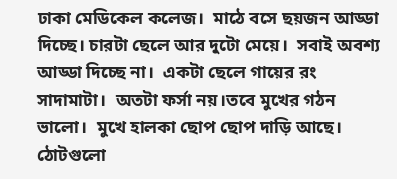ঢাকা মেডিকেল কলেজ।  মাঠে বসে ছয়জন আড্ডা দিচ্ছে। চারটা ছেলে আর দুটো মেয়ে।  সবাই অবশ্য আড্ডা দিচ্ছে না।  একটা ছেলে গায়ের রং সাদামাটা।  অতটা ফর্সা নয়।তবে মুখের গঠন ভালো।  মুখে হালকা ছোপ ছোপ দাড়ি আছে। ঠোটগুলো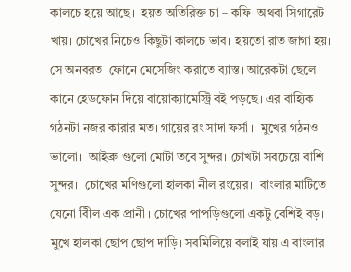কালচে হয়ে আছে।  হয়ত অতিরিক্ত চা – কফি  অথবা সিগারেট খায়। চোখের নিচেও কিছুটা কালচে ভাব। হয়তো রাত জাগা হয়। সে অনবরত  ফোনে মেসেজিং করাতে ব্যাস্ত। আরেকটা ছেলে কানে হেডফোন দিয়ে বায়োক্যামেস্ট্রি বই পড়ছে। এর বাহ্যিক গঠনটা নজর কারার মত। গায়ের রং সাদা ফর্সা ।  মুখের গঠনও ভালো।  আইব্রু গুলো মোটা তবে সুন্দর। চোখটা সবচেয়ে বাশি সুন্দর।  চোখের মণিগুলো হালকা নীল রংয়ের।  বাংলার মাটিতে যেনো বিীল এক প্রানী । চোখের পাপড়িগুলো একটু বেশিই বড়।  মুখে হালকা ছোপ ছোপ দাড়ি। সবমিলিয়ে বলাই যায় এ বাংলার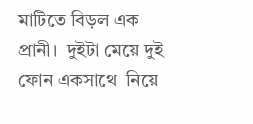মাটিতে বিড়ল এক প্রানী।  দুইটা মেয়ে দুই ফোন একসাথে  নিয়ে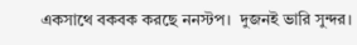একসাথে বকবক করছে ননস্টপ।  দুজনই ভারি সুন্দর।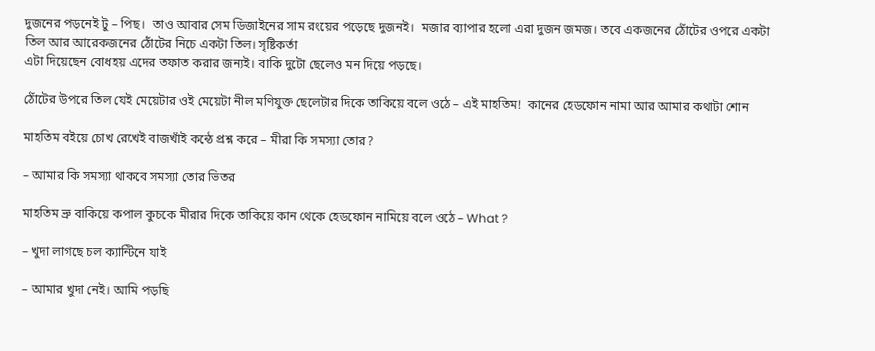দুজনের পড়নেই টু – পিছ।  তাও আবার সেম ডিজাইনের সাম রংয়ের পড়েছে দুজনই।  মজার ব্যাপার হলো এরা দুজন জমজ। তবে একজনের ঠোঁটের ওপরে একটা তিল আর আরেকজনের ঠোঁটের নিচে একটা তিল। সৃষ্টিকর্তা
এটা দিয়েছেন বোধহয় এদের তফাত করার জন্যই। বাকি দুটো ছেলেও মন দিয়ে পড়ছে।

ঠোঁটের উপরে তিল যেই মেয়েটার ওই মেয়েটা নীল মণিযুক্ত ছেলেটার দিকে তাকিয়ে বলে ওঠে – এই মাহতিম!  কানের হেডফোন নামা আর আমার কথাটা শোন

মাহতিম বইয়ে চোখ রেখেই বাজখাঁই কন্ঠে প্রশ্ন করে – মীরা কি সমস্যা তোর?

– আমার কি সমস্যা থাকবে সমস্যা তোর ভিতর

মাহতিম ভ্রু বাকিয়ে কপাল কুচকে মীরার দিকে তাকিয়ে কান থেকে হেডফোন নামিয়ে বলে ওঠে – What ?

– খুদা লাগছে চল ক্যান্টিনে যাই

– আমার খুদা নেই। আমি পড়ছি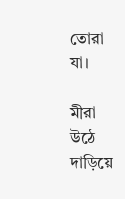তোরা যা।

মীরা উঠে দাড়িয়ে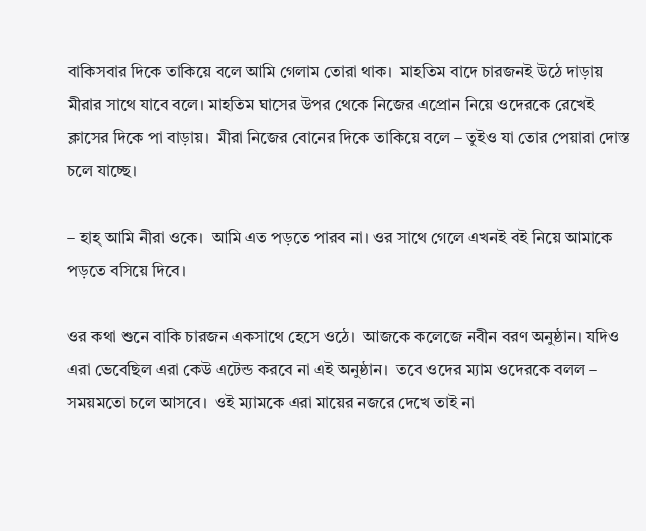বাকিসবার দিকে তাকিয়ে বলে আমি গেলাম তোরা থাক।  মাহতিম বাদে চারজনই উঠে দাড়ায় মীরার সাথে যাবে বলে। মাহতিম ঘাসের উপর থেকে নিজের এপ্রোন নিয়ে ওদেরকে রেখেই ক্লাসের দিকে পা বাড়ায়।  মীরা নিজের বোনের দিকে তাকিয়ে বলে – তুইও যা তোর পেয়ারা দোস্ত চলে যাচ্ছে।

– হাহ্ আমি নীরা ওকে।  আমি এত পড়তে পারব না। ওর সাথে গেলে এখনই বই নিয়ে আমাকে পড়তে বসিয়ে দিবে।

ওর কথা শুনে বাকি চারজন একসাথে হেসে ওঠে।  আজকে কলেজে নবীন বরণ অনুষ্ঠান। যদিও এরা ভেবেছিল এরা কেউ এটেন্ড করবে না এই অনুষ্ঠান।  তবে ওদের ম্যাম ওদেরকে বলল – সময়মতো চলে আসবে।  ওই ম্যামকে এরা মায়ের নজরে দেখে তাই না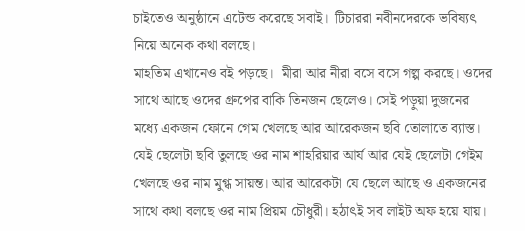চাইতেও অনুষ্ঠানে এটেন্ড করেছে সবাই।  টিচাররা নবীনদেরকে ভবিষ্যৎ নিয়ে অনেক কথা বলছে।
মাহতিম এখানেও বই পড়ছে।  মীরা আর নীরা বসে বসে গল্প করছে। ওদের সাথে আছে ওদের গ্রুপের বাকি তিনজন ছেলেও। সেই পড়ুয়া দুজনের মধ্যে একজন ফোনে গেম খেলছে আর আরেকজন ছবি তোলাতে ব্যাস্ত। যেই ছেলেটা ছবি তুলছে ওর নাম শাহরিয়ার আর্য আর যেই ছেলেটা গেইম খেলছে ওর নাম মুগ্ধ সায়ন্ত। আর আরেকটা যে ছেলে আছে ও একজনের সাথে কথা বলছে ওর নাম প্রিয়ম চৌধুরী। হঠাৎই সব লাইট অফ হয়ে যায়।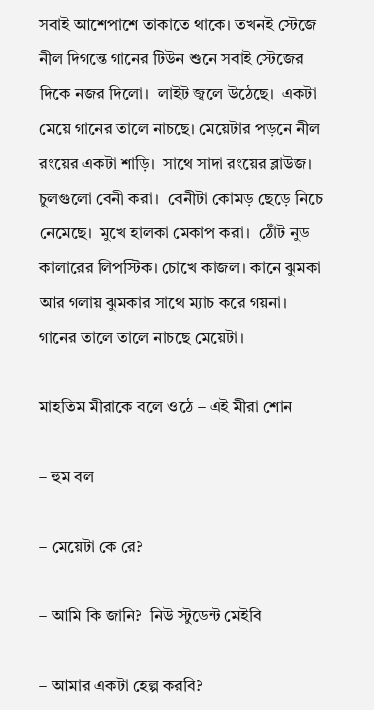সবাই আশেপাশে তাকাতে থাকে। তখনই স্টেজে নীল দিগন্তে গানের টিউন শুনে সবাই স্টেজের দিকে নজর দিলো।  লাইট জ্বলে উঠেছে।  একটা মেয়ে গানের তালে নাচছে। মেয়েটার পড়নে নীল রংয়ের একটা শাড়ি।  সাথে সাদা রংয়ের ব্লাউজ।  চুলগুলো বেনী করা।  বেনীটা কোমড় ছেড়ে নিচে নেমেছে।  মুখে হালকা মেকাপ করা।  ঠোঁট নুড কালারের লিপস্টিক। চোখে কাজল। কানে ঝুমকা আর গলায় ঝুমকার সাথে ম্যাচ করে গয়না। গানের তালে তালে নাচছে মেয়েটা।

মাহতিম মীরাকে বলে ওঠে – এই মীরা শোন

– হুম বল

– মেয়েটা কে রে?

– আমি কি জানি?  নিউ স্টুডেন্ট মেইবি

– আমার একটা হেল্প করবি?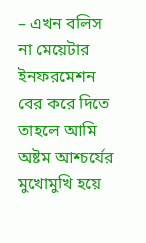– এখন বলিস না মেয়েটার ইনফরমেশন বের করে দিতে তাহলে আমি অষ্টম আশ্চর্যের মুখোমুখি হয়ে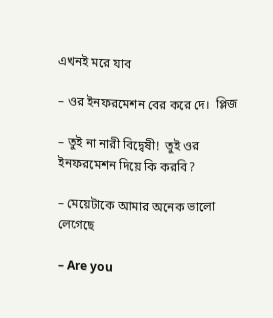এখনই মরে যাব

– ওর ইনফরমেশন বের করে দে।  প্লিজ

– তুই না নারী বিদ্বেষী!  তুই ওর ইনফরমেশন দিয়ে কি করবি?

– মেয়েটাকে আমার অনেক ভালো লেগেছে

– Are you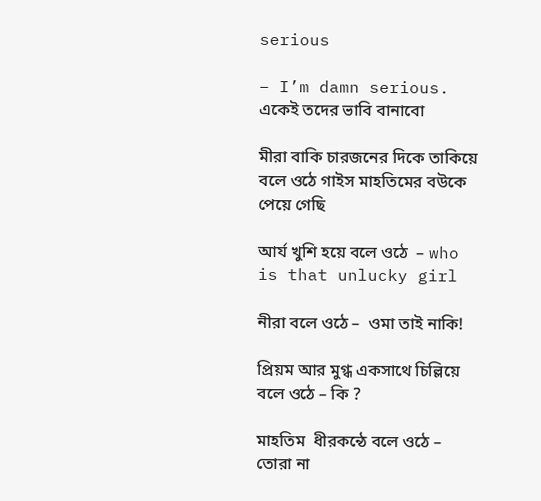serious

– I’m damn serious.  একেই তদের ভাবি বানাবো

মীরা বাকি চারজনের দিকে তাকিয়ে বলে ওঠে গাইস মাহতিমের বউকে পেয়ে গেছি

আর্য খুশি হয়ে বলে ওঠে  – who is that unlucky girl

নীরা বলে ওঠে –  ওমা তাই নাকি!

প্রিয়ম আর মুগ্ধ একসাথে চিল্লিয়ে বলে ওঠে – কি ?

মাহতিম  ধীরকন্ঠে বলে ওঠে – তোরা না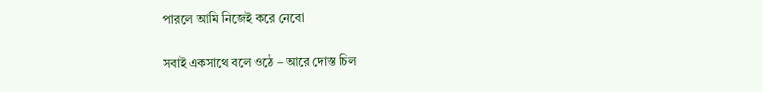পারলে আমি নিজেই করে নেবো

সবাই একসাথে বলে ওঠে – আরে দোস্ত চিল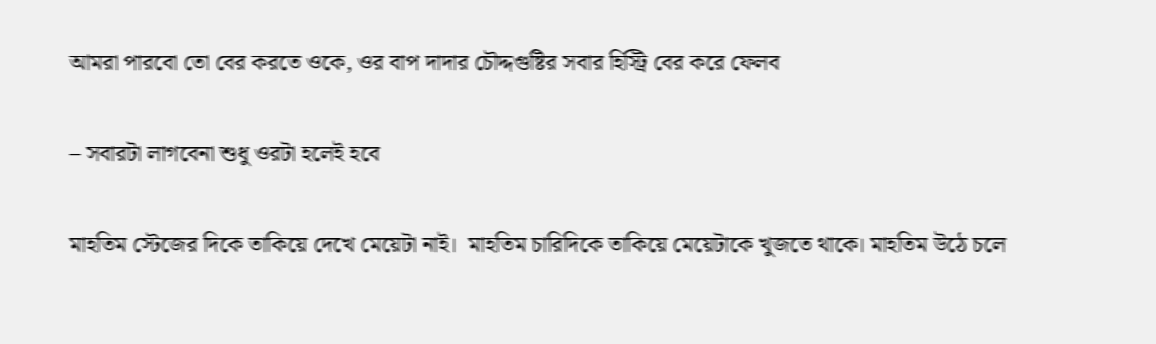আমরা পারবো তো বের করতে ওকে, ওর বাপ দাদার চৌদ্দগুষ্টির সবার হিস্ট্রি বের করে ফেলব

– সবারটা লাগবেনা শুধু ওরটা হলেই হবে

মাহতিম স্টেজের দিকে তাকিয়ে দেখে মেয়েটা নাই।  মাহতিম চারিদিকে তাকিয়ে মেয়েটাকে খুজতে থাকে। মাহতিম উঠে চলে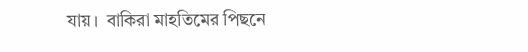যায়।  বাকিরা মাহতিমের পিছনে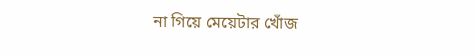না গিয়ে মেয়েটার খোঁজ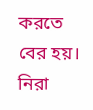করতে বের হয়।  নিরা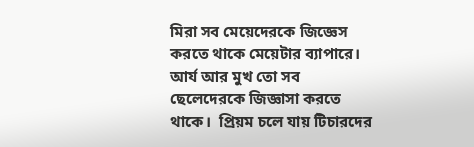মিরা সব মেয়েদেরকে জিজ্ঞেস করতে থাকে মেয়েটার ব্যাপারে।  আর্য আর মুখ তো সব ছেলেদেরকে জিজ্ঞাসা করতে থাকে।  প্রিয়ম চলে যায় টিচারদের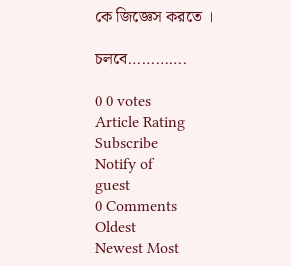কে জিজ্ঞেস করতে ।

চলবে………….

0 0 votes
Article Rating
Subscribe
Notify of
guest
0 Comments
Oldest
Newest Most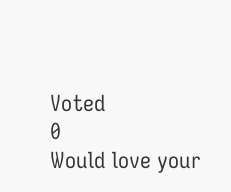Voted
0
Would love your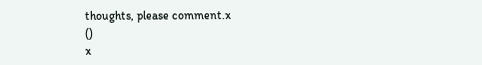thoughts, please comment.x
()
x